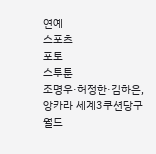연예
스포츠
포토
스투툰
조명우·허정한·김하은, 앙카라 세계3쿠션당구월드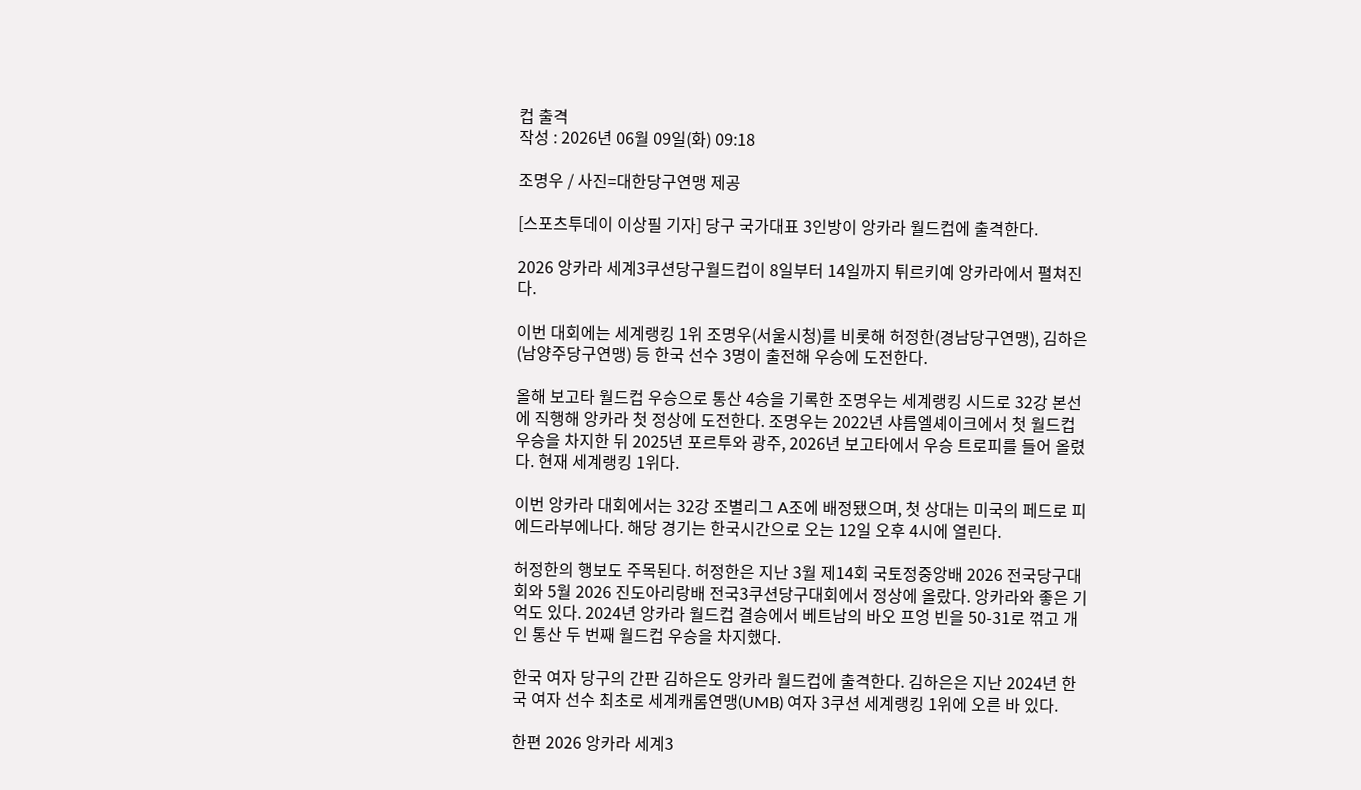컵 출격
작성 : 2026년 06월 09일(화) 09:18

조명우 / 사진=대한당구연맹 제공

[스포츠투데이 이상필 기자] 당구 국가대표 3인방이 앙카라 월드컵에 출격한다.

2026 앙카라 세계3쿠션당구월드컵이 8일부터 14일까지 튀르키예 앙카라에서 펼쳐진다.

이번 대회에는 세계랭킹 1위 조명우(서울시청)를 비롯해 허정한(경남당구연맹), 김하은(남양주당구연맹) 등 한국 선수 3명이 출전해 우승에 도전한다.

올해 보고타 월드컵 우승으로 통산 4승을 기록한 조명우는 세계랭킹 시드로 32강 본선에 직행해 앙카라 첫 정상에 도전한다. 조명우는 2022년 샤름엘셰이크에서 첫 월드컵 우승을 차지한 뒤 2025년 포르투와 광주, 2026년 보고타에서 우승 트로피를 들어 올렸다. 현재 세계랭킹 1위다.

이번 앙카라 대회에서는 32강 조별리그 A조에 배정됐으며, 첫 상대는 미국의 페드로 피에드라부에나다. 해당 경기는 한국시간으로 오는 12일 오후 4시에 열린다.

허정한의 행보도 주목된다. 허정한은 지난 3월 제14회 국토정중앙배 2026 전국당구대회와 5월 2026 진도아리랑배 전국3쿠션당구대회에서 정상에 올랐다. 앙카라와 좋은 기억도 있다. 2024년 앙카라 월드컵 결승에서 베트남의 바오 프엉 빈을 50-31로 꺾고 개인 통산 두 번째 월드컵 우승을 차지했다.

한국 여자 당구의 간판 김하은도 앙카라 월드컵에 출격한다. 김하은은 지난 2024년 한국 여자 선수 최초로 세계캐롬연맹(UMB) 여자 3쿠션 세계랭킹 1위에 오른 바 있다.

한편 2026 앙카라 세계3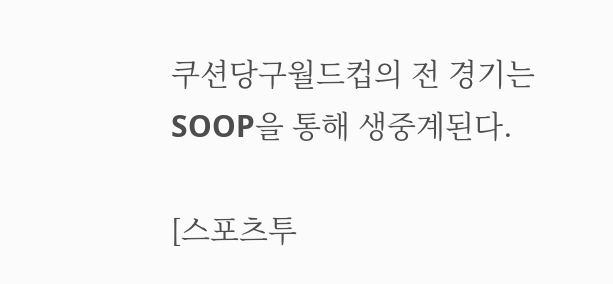쿠션당구월드컵의 전 경기는 SOOP을 통해 생중계된다.

[스포츠투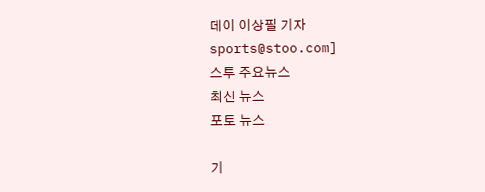데이 이상필 기자 sports@stoo.com]
스투 주요뉴스
최신 뉴스
포토 뉴스

기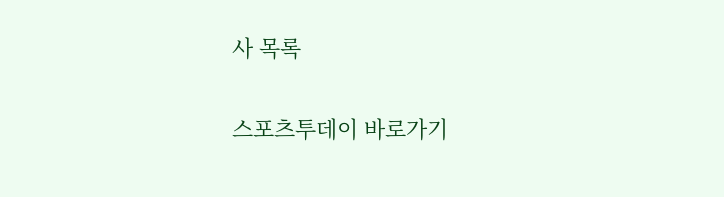사 목록

스포츠투데이 바로가기